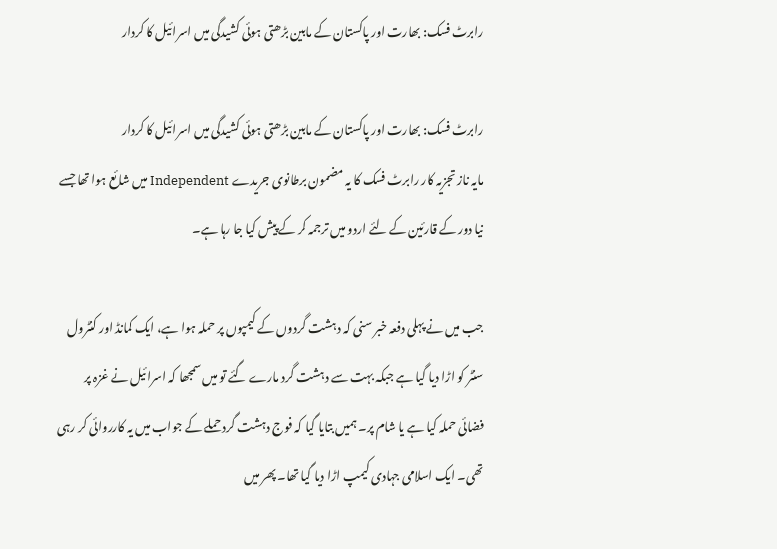رابرٹ فسک: بھارت اور پاکستان کے مابین بڑھتی ہوئی کشیدگی میں اسرائیل کا کردار

رابرٹ فسک: بھارت اور پاکستان کے مابین بڑھتی ہوئی کشیدگی میں اسرائیل کا کردار
مایہ ناز تجزیہ کار رابرٹ فسک کا یہ مضمون برطانوی جریدے Independent میں شائع ہوا تھا جسے نیا دور کے قارئین کے لئے اردو میں ترجمہ کر کے پیش کیا جا رہا ہے۔

جب میں نے پہلی دفعہ خبر سنی کہ دہشت گردوں کے کیمپوں پر حملہ ہوا ہے، ایک کمانڈ اور کنٹرول سنٹر کو اڑا دیا گیا ہے جبکہ بہت سے دہشت گرد مارے گئے تو میں سمجھا کہ اسرائیل نے غزہ پر فضائی حملہ کیا ہے یا شام پر۔ ہمیں بتایا گیا کہ فوج دہشت گرد حملے کے جواب میں یہ کارروائی کر رہی تھی۔ ایک اسلامی جہادی کیمپ اڑا دیا گیا تھا۔ پھر میں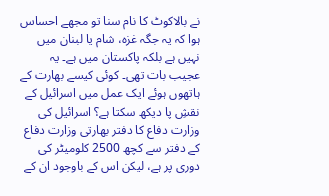نے بالاکوٹ کا نام سنا تو مجھے احساس ہوا کہ یہ جگہ غزہ، شام یا لبنان میں نہیں ہے بلکہ پاکستان میں ہے۔ یہ عجیب بات تھی۔ کوئی کیسے بھارت کے ہاتھوں ہوئے ایک عمل میں اسرائیل کے نقشِ پا دیکھ سکتا ہے؟ اسرائیل کی وزارت دفاع کا دفتر بھارتی وزارت دفاع کے دفتر سے کچھ 2500 کلومیٹر کی دوری پر ہے، لیکن اس کے باوجود ان کے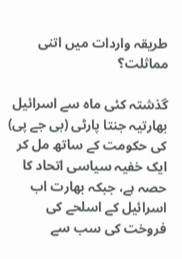طریقہ واردات میں اتنی مماثلت؟

گذشتہ کئی ماہ سے اسرائیل بھارتیہ جنتا پارٹی (بی جے پی) کی حکومت کے ساتھ مل کر ایک خفیہ سیاسی اتحاد کا حصہ ہے، جبکہ بھارت اب اسرائیل کے اسلحے کی فروخت کی سب سے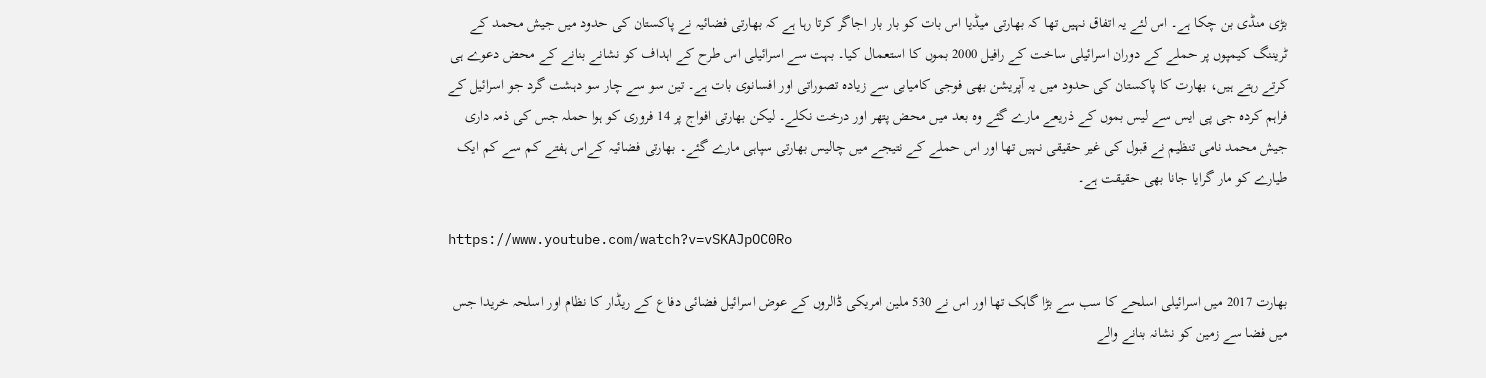بڑی منڈی بن چکا ہے۔ اس لئے یہ اتفاق نہیں تھا کہ بھارتی میڈیا اس بات کو بار بار اجاگر کرتا رہا ہے کہ بھارتی فضائیہ نے پاکستان کی حدود میں جیش محمد کے ٹریننگ کیمپوں پر حملے کے دوران اسرائیلی ساخت کے رافیل 2000 بموں کا استعمال کیا۔ بہت سے اسرائیلی اس طرح کے اہداف کو نشانے بنانے کے محض دعوے ہی کرتے رہتے ہیں، بھارت کا پاکستان کی حدود میں یہ آپریشن بھی فوجی کامیابی سے زیادہ تصوراتی اور افسانوی بات ہے۔ تین سو سے چار سو دہشت گرد جو اسرائیل کے فراہم کردہ جی پی ایس سے لیس بموں کے ذریعے مارے گئے وہ بعد میں محض پتھر اور درخت نکلے۔ لیکن بھارتی افواج پر 14 فروری کو ہوا حملہ جس کی ذمہ داری جیش محمد نامی تنظیم نے قبول کی غیر حقیقی نہیں تھا اور اس حملے کے نتیجے میں چالیس بھارتی سپاہی مارے گئے۔ بھارتی فضائیہ کےاس ہفتے کم سے کم ایک  طیارے کو مار گرایا جانا بھی حقیقت ہے۔

https://www.youtube.com/watch?v=vSKAJpOC0Ro

بھارت 2017 میں اسرائیلی اسلحے کا سب سے بڑا گاہک تھا اور اس نے 530 ملین امریکی ڈالروں کے عوض اسرائیل فضائی دفاع کے ریڈار کا نظام اور اسلحہ خریدا جس میں فضا سے زمین کو نشانہ بنانے والے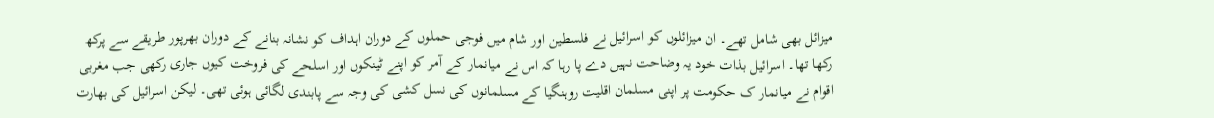میزائل بھی شامل تھے۔ ان میزائلوں کو اسرائیل نے فلسطین اور شام میں فوجی حملوں کے دوران اہداف کو نشانہ بنانے کے دوران بھرپور طریقے سے پرکھ رکھا تھا۔ اسرائیل بذات خود یہ وضاحت نہیں دے پا رہا کہ اس نے میانمار کے آمر کو اپنے ٹینکوں اور اسلحے کی فروخت کیوں جاری رکھی جب مغربی اقوام نے میانمار ک حکومت پر اپنی مسلمان اقلیت روہنگیا کے مسلمانوں کی نسل کشی کی وجہ سے پابندی لگائی ہوئی تھی۔ لیکن اسرائیل کی بھارت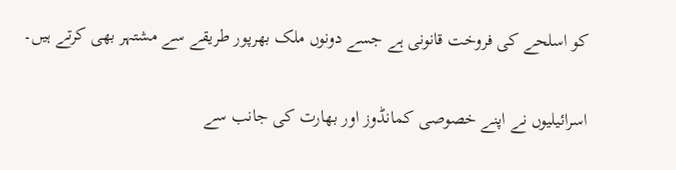کو اسلحے کی فروخت قانونی ہے جسے دونوں ملک بھرپور طریقے سے مشتہر بھی کرتے ہیں۔

اسرائیلیوں نے اپنے خصوصی کمانڈوز اور بھارت کی جانب سے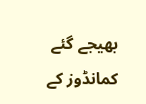بھیجے گئے کمانڈوز کے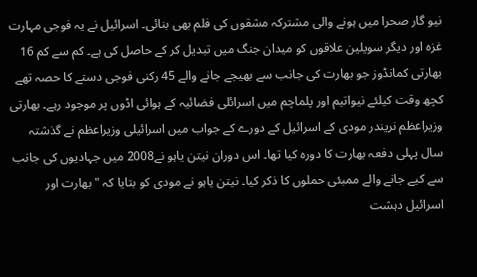نیو گار صحرا میں ہونے والی مشترکہ مشقوں کی فلم بھی بنائی۔ اسرائیل نے یہ فوجی مہارت غزہ اور دیگر سویلین علاقوں کو میدان جنگ میں تبدیل کر کے حاصل کی ہے۔ کم سے کم 16 بھارتی کمانڈوز جو بھارت کی جانب سے بھیجے جانے والے 45 رکنی فوجی دستے کا حصہ تھے کچھ وقت کیلئے نیواتیم اور پلماچم میں اسرائلی فضائیہ کے ہوائی اڈوں پر موجود رہے۔ بھارتی وزیراعظم نریندر مودی کے اسرائیل کے دورے کے جواب میں اسرائیلی وزیراعظم نے گذشتہ سال پہلی دفعہ بھارت کا دورہ کیا تھا۔ اس دوران نیتن یاہو نے2008 میں جہادیوں کی جانب سے کیے جانے والے ممبئی حملوں کا ذکر کیا۔ نیتن یاہو نے مودی کو بتایا کہ "بھارت اور اسرائیل دہشت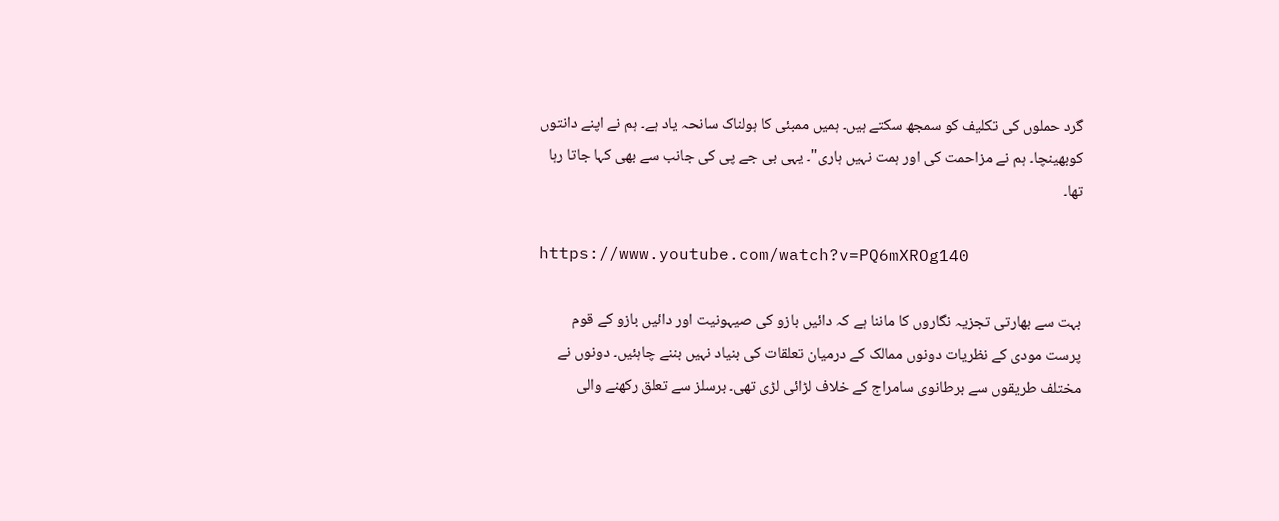گرد حملوں کی تکلیف کو سمجھ سکتے ہیں۔ ہمیں ممبئی کا ہولناک سانحہ یاد ہے۔ ہم نے اپنے دانتوں کوبھینچا۔ ہم نے مزاحمت کی اور ہمت نہیں ہاری"۔ یہی بی جے پی کی جانب سے بھی کہا جاتا رہا تھا۔

https://www.youtube.com/watch?v=PQ6mXROg140

بہت سے بھارتی تجزیہ نگاروں کا ماننا ہے کہ دائیں بازو کی صیہونیت اور دائیں بازو کے قوم پرست مودی کے نظریات دونوں ممالک کے درمیان تعلقات کی بنیاد نہیں بننے چاہئیں۔ دونوں نے مختلف طریقوں سے برطانوی سامراج کے خلاف لڑائی لڑی تھی۔ برسلز سے تعلق رکھنے والی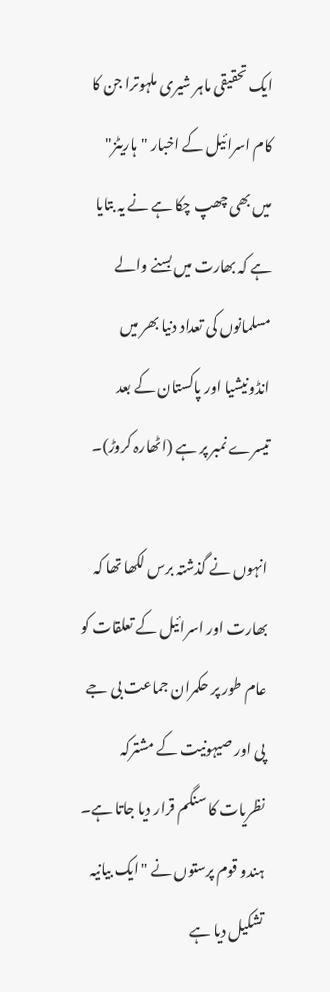ایک تحقیقی ماہر شیری ملہوترا جن کا کام اسرائیل کے اخبار "ہاریٹز" میں بھی چھپ چکا ہے نے یہ بتایا ہے کہ بھارت میں بسنے والے مسلمانوں کی تعداد دنیا بھر میں انڈونیشیا اور پاکستان کے بعد تیسرے نمبر پر ہے (اٹھارہ کروڑ)۔

انہوں نے گذشتہ برس لکھا تھا کہ بھارت اور اسرائیل کے تعلقات کو عام طور پر حکمران جماعت بی جے پی اور صیہونیت کے مشترکہ نظریات کا سنگم قرار دیا جاتا ہے۔ ہندو قوم پرستوں نے "ایک بیانیہ تشکیل دیا ہے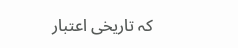کہ تاریخی اعتبار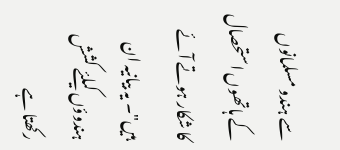سے ہندو مسلمانوں کے ہاتھوں استحصال کا شکار ہوتے آئے ہیں"۔ یہ بیانیہ ان ہندوؤں کیلئے کشش رکھتا ہے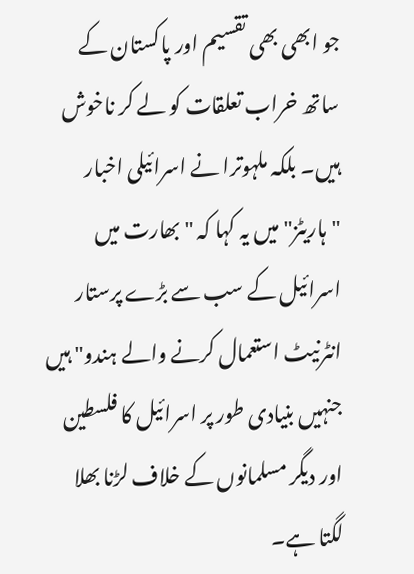جو ابھی بھی تقسیم اور پاکستان کے ساتھ خراب تعلقات کو لے کر ناخوش ہیں۔ بلکہ ملہوترا نے اسرائیلی اخبار "ہاریٹز" میں یہ کہا کہ "بھارت میں اسرائیل کے سب سے بڑے پرستار انٹرنیٹ استعمال کرنے والے ہندو" ہیں جنہیں بنیادی طور پر اسرائیل کا فلسطین اور دیگر مسلمانوں کے خلاف لڑنا بھلا لگتا ہے۔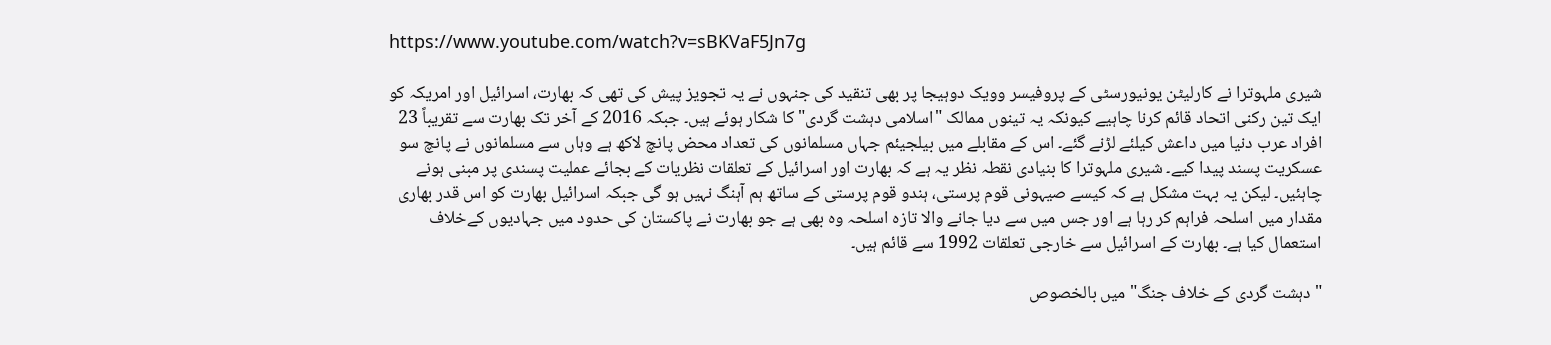https://www.youtube.com/watch?v=sBKVaF5Jn7g

شیری ملہوترا نے کارلیٹن یونیورسٹی کے پروفیسر وویک دوہیجا پر بھی تنقید کی جنہوں نے یہ تجویز پیش کی تھی کہ بھارت، اسرائیل اور امریکہ کو ایک تین رکنی اتحاد قائم کرنا چاہیے کیونکہ یہ تینوں ممالک "اسلامی دہشت گردی" کا شکار ہوئے ہیں۔ جبکہ 2016 کے آخر تک بھارت سے تقریباً 23 افراد عرب دنیا میں داعش کیلئے لڑنے گئے۔ اس کے مقابلے میں بیلجیئم جہاں مسلمانوں کی تعداد محض پانچ لاکھ ہے وہاں سے مسلمانوں نے پانچ سو عسکریت پسند پیدا کیے۔ شیری ملہوترا کا بنیادی نقطہ نظر یہ ہے کہ بھارت اور اسرائیل کے تعلقات نظریات کے بجائے عملیت پسندی پر مبنی ہونے چاہئیں۔ لیکن یہ بہت مشکل ہے کہ کیسے صیہونی قوم پرستی، ہندو قوم پرستی کے ساتھ ہم آہنگ نہیں ہو گی جبکہ اسرائیل بھارت کو اس قدر بھاری مقدار میں اسلحہ فراہم کر رہا ہے اور جس میں سے دیا جانے والا تازہ اسلحہ وہ بھی ہے جو بھارت نے پاکستان کی حدود میں جہادیوں کےخلاف استعمال کیا ہے۔ بھارت کے اسرائیل سے خارجی تعلقات 1992 سے قائم ہیں۔

"دہشت گردی کے خلاف جنگ" میں بالخصوص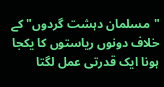"مسلمان دہشت گردوں" کے خلاف دونوں ریاستوں کا یکجا ہونا ایک قدرتی عمل لگتا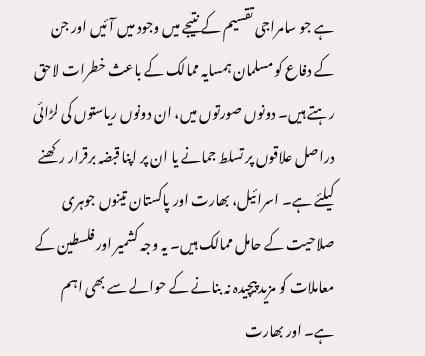ہے جو سامراجی تقسیم کے نتیجے میں وجود میں آئیں اور جن کے دفاع کو مسلمان ہمسایہ ممالک کے باعث خطرات لاحق رہتے ہیں۔ دونوں صورتوں میں، ان دونوں ریاستوں کی لڑائی دراصل علاقوں پر تسلط جمانے یا ان پر اپنا قبضہ برقرار رکھنے کیلئے ہے۔ اسرائیل، بھارت اور پاکستان تینوں جوہری صلاحیت کے حامل ممالک ہیں۔ یہ وجہ کشمیر اور فلسطین کے معاملات کو مزید پیچیدہ نہ بنانے کے حوالے سے بھی اہم ہے۔ اور بھارت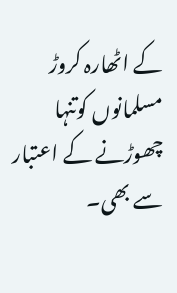کے اٹھارہ کروڑ مسلمانوں کوتنہا چھوڑنے کے اعتبار سے بھی۔